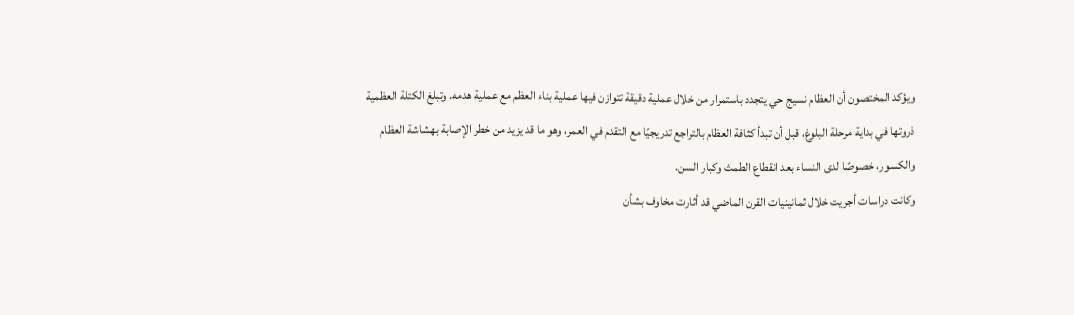ويؤكد المختصون أن العظام نسيج حي يتجدد باستمرار من خلال عملية دقيقة تتوازن فيها عملية بناء العظم مع عملية هدمه. وتبلغ الكتلة العظمية ذروتها في بداية مرحلة البلوغ، قبل أن تبدأ كثافة العظام بالتراجع تدريجيًا مع التقدم في العمر، وهو ما قد يزيد من خطر الإصابة بهشاشة العظام والكسور، خصوصًا لدى النساء بعد انقطاع الطمث وكبار السن.
وكانت دراسات أجريت خلال ثمانينيات القرن الماضي قد أثارت مخاوف بشأن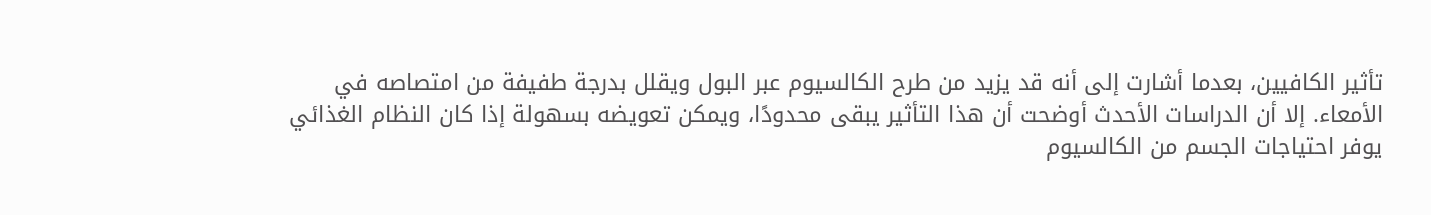تأثير الكافيين، بعدما أشارت إلى أنه قد يزيد من طرح الكالسيوم عبر البول ويقلل بدرجة طفيفة من امتصاصه في الأمعاء. إلا أن الدراسات الأحدث أوضحت أن هذا التأثير يبقى محدودًا، ويمكن تعويضه بسهولة إذا كان النظام الغذائي يوفر احتياجات الجسم من الكالسيوم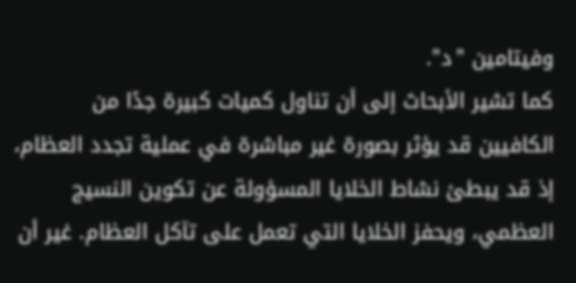وفيتامين "د".
كما تشير الأبحاث إلى أن تناول كميات كبيرة جدًا من الكافيين قد يؤثر بصورة غير مباشرة في عملية تجدد العظام، إذ قد يبطئ نشاط الخلايا المسؤولة عن تكوين النسيج العظمي، ويحفز الخلايا التي تعمل على تآكل العظام. غير أن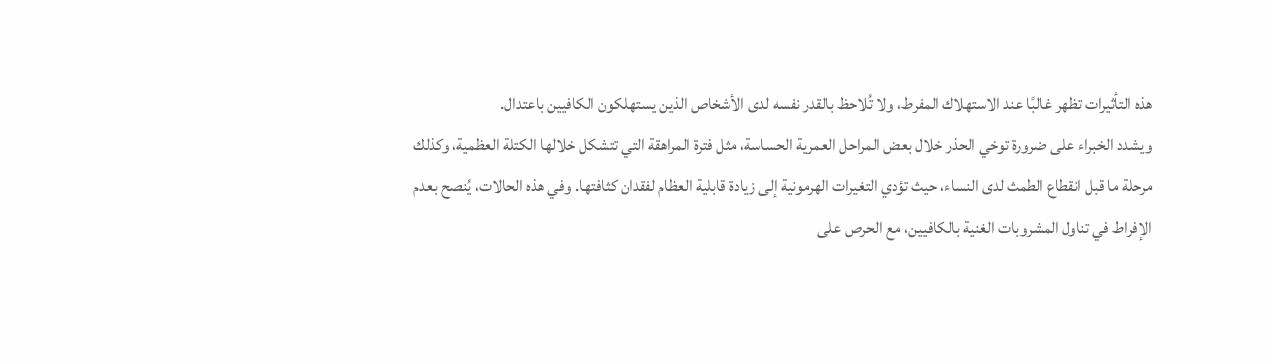هذه التأثيرات تظهر غالبًا عند الاستهلاك المفرط، ولا تُلاحظ بالقدر نفسه لدى الأشخاص الذين يستهلكون الكافيين باعتدال.
ويشدد الخبراء على ضرورة توخي الحذر خلال بعض المراحل العمرية الحساسة، مثل فترة المراهقة التي تتشكل خلالها الكتلة العظمية، وكذلك مرحلة ما قبل انقطاع الطمث لدى النساء، حيث تؤدي التغيرات الهرمونية إلى زيادة قابلية العظام لفقدان كثافتها. وفي هذه الحالات، يُنصح بعدم الإفراط في تناول المشروبات الغنية بالكافيين، مع الحرص على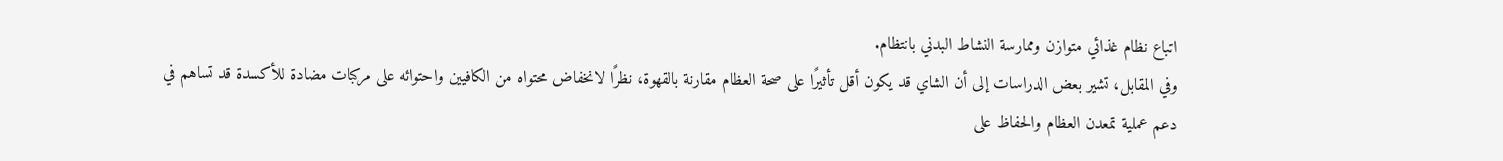اتباع نظام غذائي متوازن وممارسة النشاط البدني بانتظام.
وفي المقابل، تشير بعض الدراسات إلى أن الشاي قد يكون أقل تأثيرًا على صحة العظام مقارنة بالقهوة، نظرًا لانخفاض محتواه من الكافيين واحتوائه على مركبات مضادة للأكسدة قد تساهم في دعم عملية تمعدن العظام والحفاظ على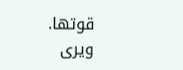قوتها.
ويرى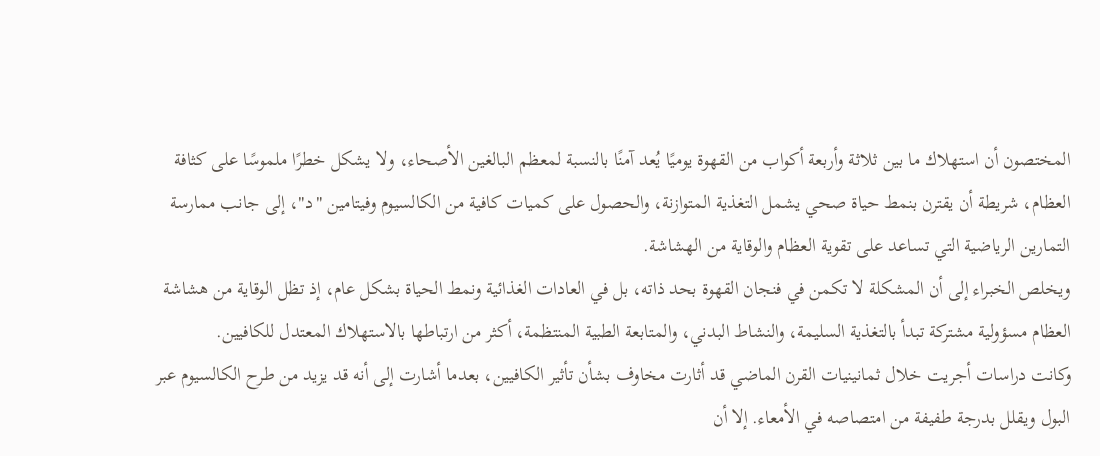المختصون أن استهلاك ما بين ثلاثة وأربعة أكواب من القهوة يوميًا يُعد آمنًا بالنسبة لمعظم البالغين الأصحاء، ولا يشكل خطرًا ملموسًا على كثافة العظام، شريطة أن يقترن بنمط حياة صحي يشمل التغذية المتوازنة، والحصول على كميات كافية من الكالسيوم وفيتامين "د"، إلى جانب ممارسة التمارين الرياضية التي تساعد على تقوية العظام والوقاية من الهشاشة.
ويخلص الخبراء إلى أن المشكلة لا تكمن في فنجان القهوة بحد ذاته، بل في العادات الغذائية ونمط الحياة بشكل عام، إذ تظل الوقاية من هشاشة العظام مسؤولية مشتركة تبدأ بالتغذية السليمة، والنشاط البدني، والمتابعة الطبية المنتظمة، أكثر من ارتباطها بالاستهلاك المعتدل للكافيين.
وكانت دراسات أجريت خلال ثمانينيات القرن الماضي قد أثارت مخاوف بشأن تأثير الكافيين، بعدما أشارت إلى أنه قد يزيد من طرح الكالسيوم عبر البول ويقلل بدرجة طفيفة من امتصاصه في الأمعاء. إلا أن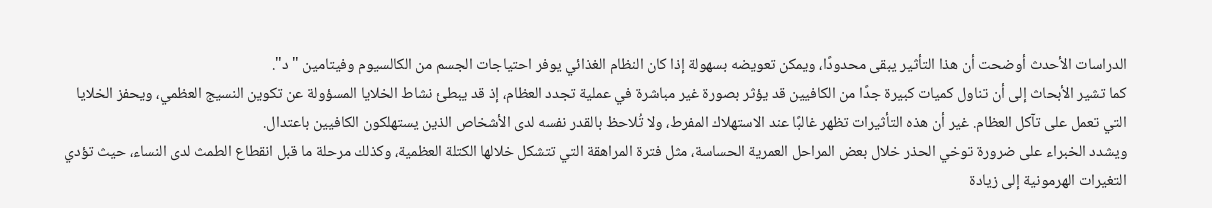الدراسات الأحدث أوضحت أن هذا التأثير يبقى محدودًا، ويمكن تعويضه بسهولة إذا كان النظام الغذائي يوفر احتياجات الجسم من الكالسيوم وفيتامين "د".
كما تشير الأبحاث إلى أن تناول كميات كبيرة جدًا من الكافيين قد يؤثر بصورة غير مباشرة في عملية تجدد العظام، إذ قد يبطئ نشاط الخلايا المسؤولة عن تكوين النسيج العظمي، ويحفز الخلايا التي تعمل على تآكل العظام. غير أن هذه التأثيرات تظهر غالبًا عند الاستهلاك المفرط، ولا تُلاحظ بالقدر نفسه لدى الأشخاص الذين يستهلكون الكافيين باعتدال.
ويشدد الخبراء على ضرورة توخي الحذر خلال بعض المراحل العمرية الحساسة، مثل فترة المراهقة التي تتشكل خلالها الكتلة العظمية، وكذلك مرحلة ما قبل انقطاع الطمث لدى النساء، حيث تؤدي التغيرات الهرمونية إلى زيادة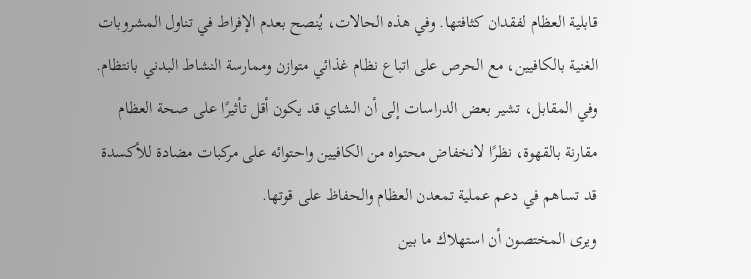قابلية العظام لفقدان كثافتها. وفي هذه الحالات، يُنصح بعدم الإفراط في تناول المشروبات الغنية بالكافيين، مع الحرص على اتباع نظام غذائي متوازن وممارسة النشاط البدني بانتظام.
وفي المقابل، تشير بعض الدراسات إلى أن الشاي قد يكون أقل تأثيرًا على صحة العظام مقارنة بالقهوة، نظرًا لانخفاض محتواه من الكافيين واحتوائه على مركبات مضادة للأكسدة قد تساهم في دعم عملية تمعدن العظام والحفاظ على قوتها.
ويرى المختصون أن استهلاك ما بين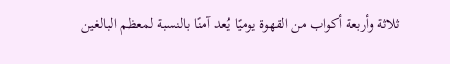ثلاثة وأربعة أكواب من القهوة يوميًا يُعد آمنًا بالنسبة لمعظم البالغين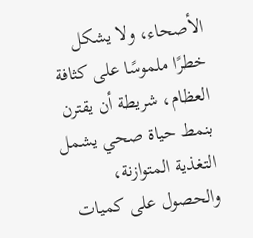الأصحاء، ولا يشكل خطرًا ملموسًا على كثافة العظام، شريطة أن يقترن بنمط حياة صحي يشمل التغذية المتوازنة، والحصول على كميات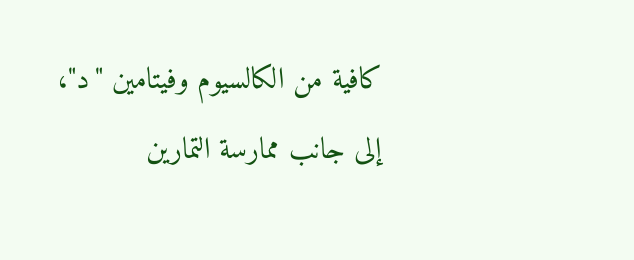كافية من الكالسيوم وفيتامين "د"، إلى جانب ممارسة التمارين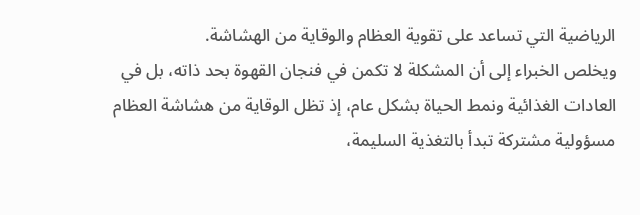الرياضية التي تساعد على تقوية العظام والوقاية من الهشاشة.
ويخلص الخبراء إلى أن المشكلة لا تكمن في فنجان القهوة بحد ذاته، بل في العادات الغذائية ونمط الحياة بشكل عام، إذ تظل الوقاية من هشاشة العظام مسؤولية مشتركة تبدأ بالتغذية السليمة،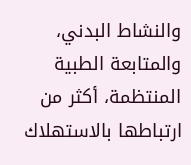والنشاط البدني، والمتابعة الطبية المنتظمة، أكثر من ارتباطها بالاستهلاك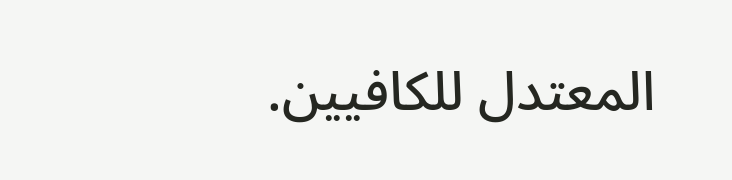المعتدل للكافيين.